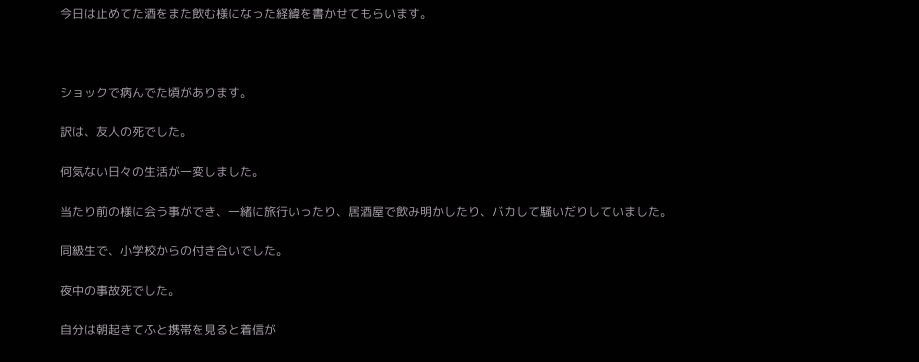今日は止めてた酒をまた飲む様になった経緯を書かせてもらいます。



ショックで病んでた頃があります。

訳は、友人の死でした。

何気ない日々の生活が一変しました。

当たり前の様に会う事ができ、一緒に旅行いったり、居酒屋で飲み明かしたり、バカして騒いだりしていました。

同級生で、小学校からの付き合いでした。

夜中の事故死でした。

自分は朝起きてふと携帯を見ると着信が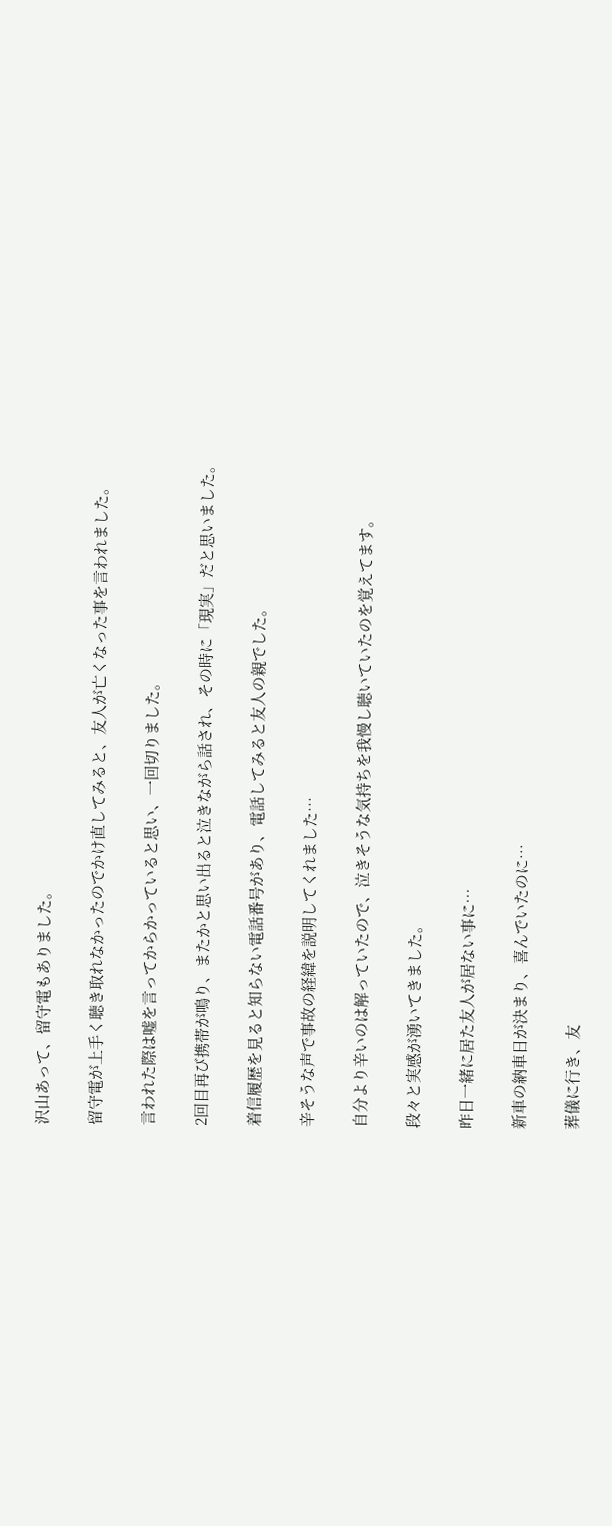沢山あって、留守電もありました。

留守電が上手く聴き取れなかったのでかけ直してみると、友人が亡くなった事を言われました。

言われた際は嘘を言ってからかっていると思い、一回切りました。

2回目再び携帯が鳴り、またかと思い出ると泣きながら話され、その時に「現実」だと思いました。

着信履歴を見ると知らない電話番号があり、電話してみると友人の親でした。

辛そうな声で事故の経緯を説明してくれました…

自分より辛いのは解っていたので、泣きそうな気持ちを我慢し聴いていたのを覚えてます。

段々と実感が湧いてきました。

昨日一緒に居た友人が居ない事に…

新車の納車日が決まり、喜んでいたのに…

葬儀に行き、友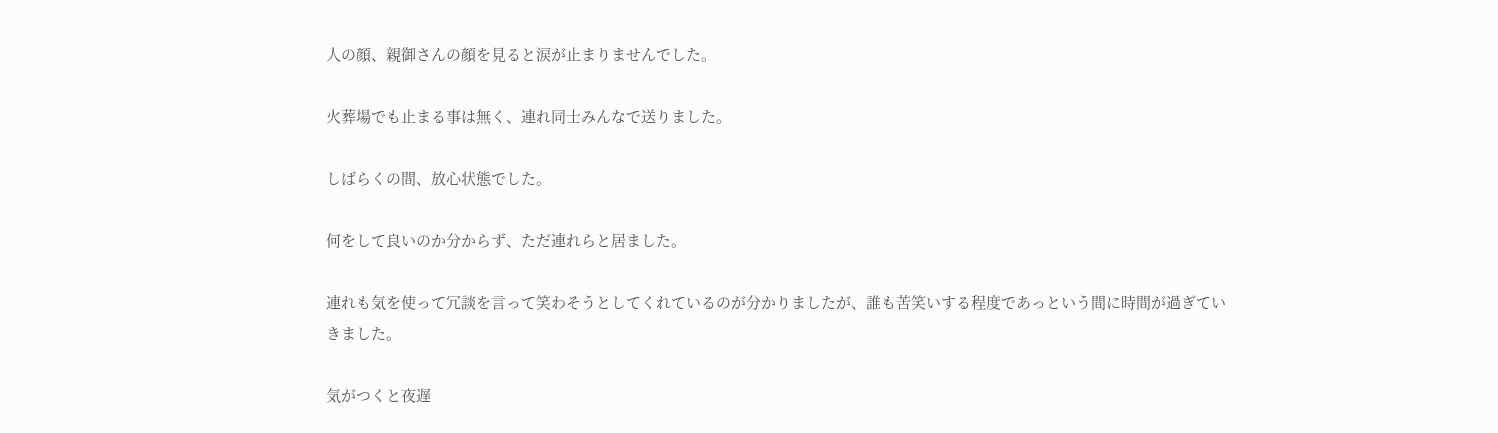人の顔、親御さんの顔を見ると涙が止まりませんでした。

火葬場でも止まる事は無く、連れ同士みんなで送りました。

しばらくの間、放心状態でした。

何をして良いのか分からず、ただ連れらと居ました。

連れも気を使って冗談を言って笑わそうとしてくれているのが分かりましたが、誰も苦笑いする程度であっという間に時間が過ぎていきました。

気がつくと夜遅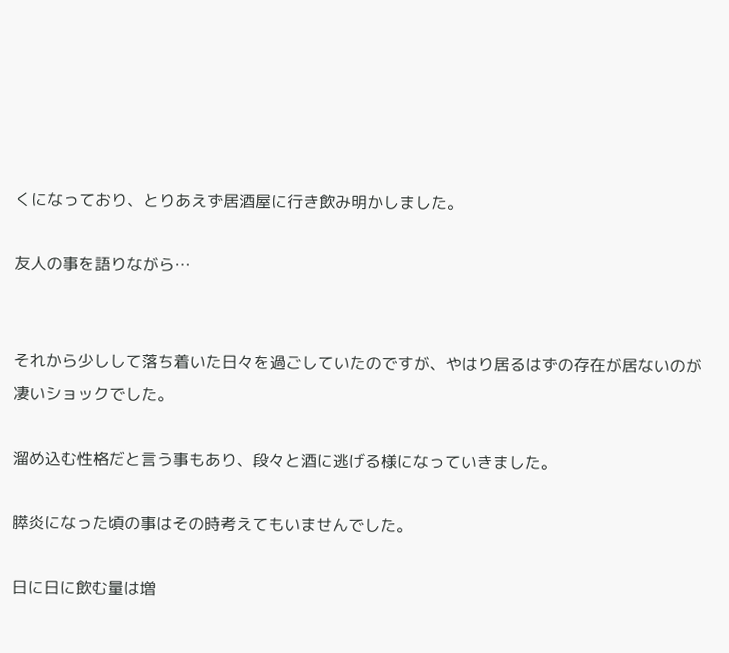くになっており、とりあえず居酒屋に行き飲み明かしました。

友人の事を語りながら…


それから少しして落ち着いた日々を過ごしていたのですが、やはり居るはずの存在が居ないのが凄いショックでした。

溜め込む性格だと言う事もあり、段々と酒に逃げる様になっていきました。

膵炎になった頃の事はその時考えてもいませんでした。

日に日に飲む量は増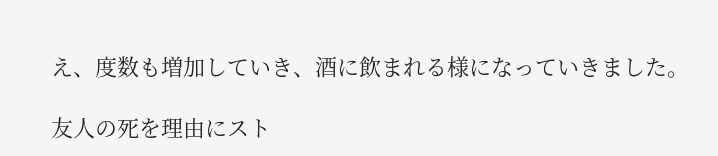え、度数も増加していき、酒に飲まれる様になっていきました。

友人の死を理由にスト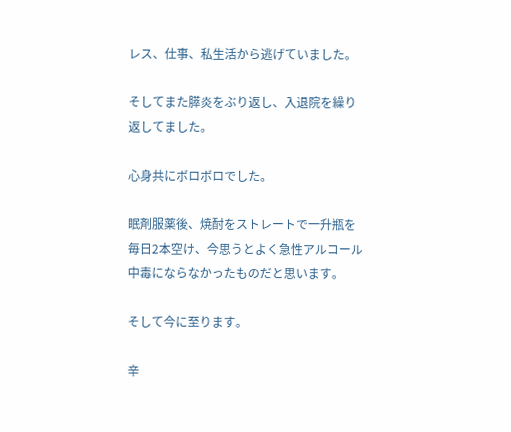レス、仕事、私生活から逃げていました。

そしてまた膵炎をぶり返し、入退院を繰り返してました。

心身共にボロボロでした。

眠剤服薬後、焼酎をストレートで一升瓶を毎日2本空け、今思うとよく急性アルコール中毒にならなかったものだと思います。

そして今に至ります。

辛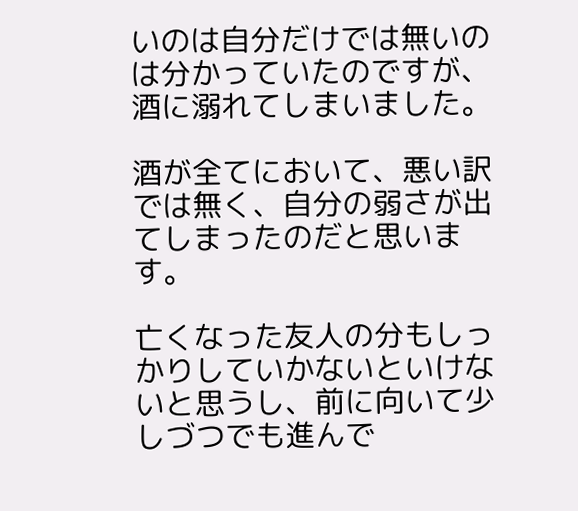いのは自分だけでは無いのは分かっていたのですが、酒に溺れてしまいました。

酒が全てにおいて、悪い訳では無く、自分の弱さが出てしまったのだと思います。

亡くなった友人の分もしっかりしていかないといけないと思うし、前に向いて少しづつでも進んで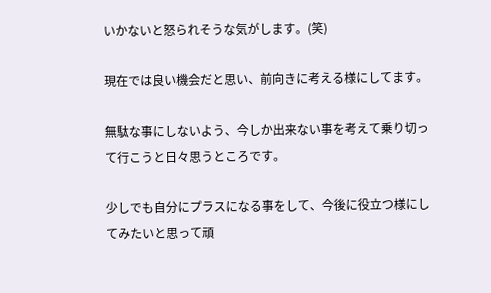いかないと怒られそうな気がします。(笑)

現在では良い機会だと思い、前向きに考える様にしてます。

無駄な事にしないよう、今しか出来ない事を考えて乗り切って行こうと日々思うところです。

少しでも自分にプラスになる事をして、今後に役立つ様にしてみたいと思って頑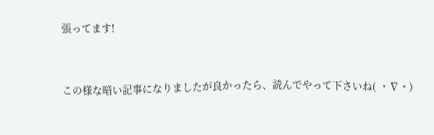張ってます!


この様な暗い記事になりましたが良かったら、読んでやって下さいね( ・∇・)